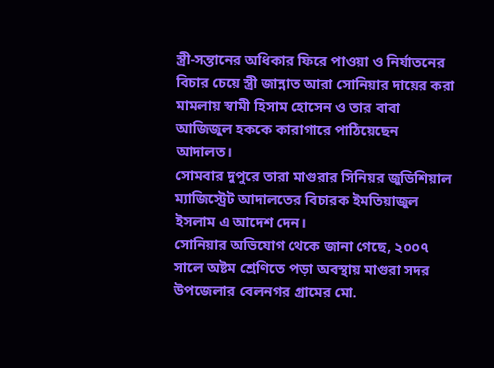স্ত্রী-সন্তানের অধিকার ফিরে পাওয়া ও নির্যাতনের বিচার চেয়ে স্ত্রী জান্নাত আরা সোনিয়ার দায়ের করা মামলায় স্বামী হিসাম হোসেন ও তার বাবা আজিজুল হককে কারাগারে পাঠিয়েছেন আদালত।
সোমবার দুপুরে তারা মাগুরার সিনিয়র জুডিশিয়াল ম্যাজিস্ট্রেট আদালতের বিচারক ইমতিয়াজুল ইসলাম এ আদেশ দেন।
সোনিয়ার অভিযোগ থেকে জানা গেছে, ২০০৭ সালে অষ্টম শ্রেণিতে পড়া অবস্থায় মাগুরা সদর উপজেলার বেলনগর গ্রামের মো.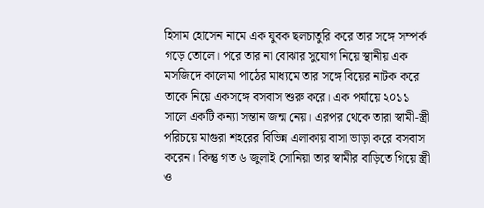হিসাম হোসেন নামে এক যুবক ছলচাতুরি করে তার সঙ্গে সম্পর্ক গড়ে তোলে। পরে তার না বোঝার সুযোগ নিয়ে স্থানীয় এক মসজিদে কালেমা পাঠের মাধ্যমে তার সঙ্গে বিয়ের নাটক করে তাকে নিয়ে একসঙ্গে বসবাস শুরু করে। এক পর্যায়ে ২০১১ সালে একটি কন্যা সন্তান জন্ম নেয়। এরপর থেকে তারা স্বামী-স্ত্রী পরিচয়ে মাগুরা শহরের বিভিন্ন এলাকায় বাসা ভাড়া করে বসবাস করেন। কিন্তু গত ৬ জুলাই সোনিয়া তার স্বামীর বাড়িতে গিয়ে স্ত্রী ও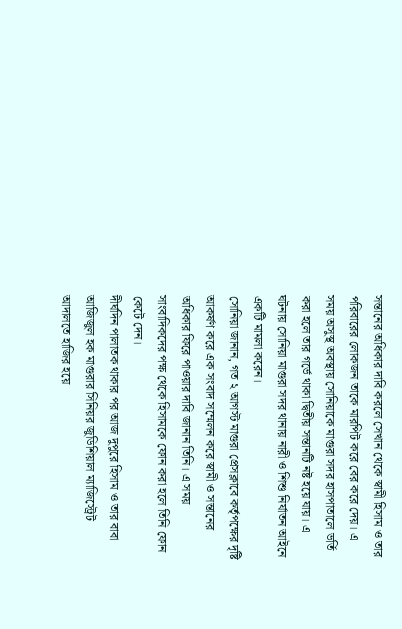সন্তানের অধিকার দাবি করলে সেখান থেকে স্বামী হিসাম ও তার পরিবারের লোকজন তাকে মারপিট করে বের করে দেয়। এ সময় অসুস্থ অবস্থায় সোনিয়াকে মাগুরা সদর হাসপাতালে ভর্তি করা হলে তার গর্ভে থাকা দ্বিতীয় সন্তানটি নষ্ট হয়ে যায়। এ ঘটনায় সোনিয়া মাগুরা সদর থানায় নারী ও শিশু নির্যাতন আইনে একটি মামলা করেন।
সোনিয়া জানান, গত ২ আগস্ট মাগুরা প্রেসক্লাবে কর্তৃপক্ষের দৃষ্টি আকর্ষণ করে এক সংবাদ সম্মেলন করে স্বামী ও সন্তানের অধিকার ফিরে পাওয়ার দাবি জানান তিনি। এ সময় সাংবাদিকদের পক্ষ থেকে হিসামকে ফোন করা হলে তিনি ফোন কেটে দেন।
দীর্ঘদিন পালাতক থাকার পর আজ দুপুরে হিসাম ও তার বাবা আজিজুল হক মাগুরার সিনিয়র জুডিশিয়াল ম্যাজিস্ট্রেট আদালতে হাজির হয়ে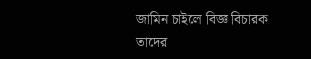জামিন চাইলে বিজ্ঞ বিচারক তাদের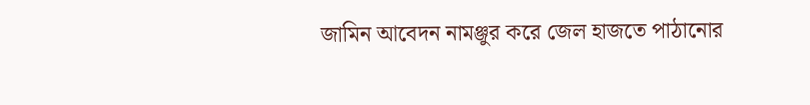জামিন আবেদন নামঞ্জুর করে জেল হাজতে পাঠানোর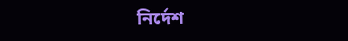নির্দেশ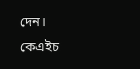দেন।
কেএইচ